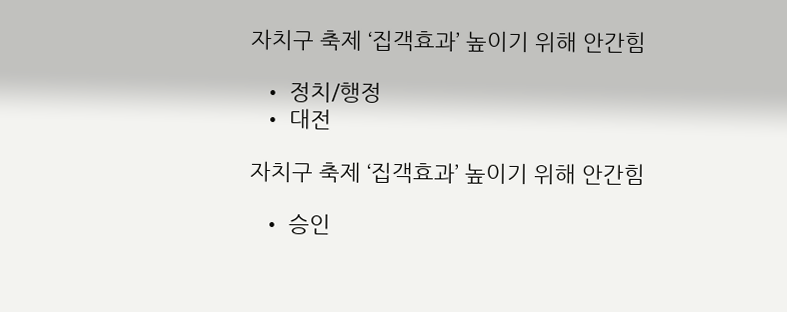자치구 축제 ‘집객효과’ 높이기 위해 안간힘

  • 정치/행정
  • 대전

자치구 축제 ‘집객효과’ 높이기 위해 안간힘

  • 승인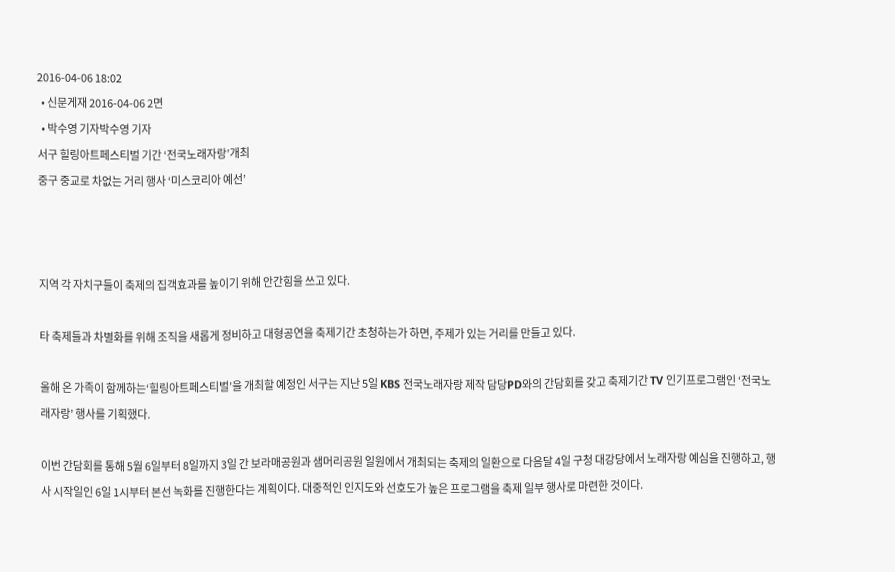2016-04-06 18:02
  • 신문게재 2016-04-06 2면
  • 박수영 기자박수영 기자
서구 힐링아트페스티벌 기간 ‘전국노래자랑’개최
중구 중교로 차없는 거리 행사 ‘미스코리아 예선’



지역 각 자치구들이 축제의 집객효과를 높이기 위해 안간힘을 쓰고 있다.

타 축제들과 차별화를 위해 조직을 새롭게 정비하고 대형공연을 축제기간 초청하는가 하면, 주제가 있는 거리를 만들고 있다.

올해 온 가족이 함께하는‘힐링아트페스티벌’을 개최할 예정인 서구는 지난 5일 KBS 전국노래자랑 제작 담당PD와의 간담회를 갖고 축제기간 TV 인기프로그램인 ‘전국노래자랑’ 행사를 기획했다.

이번 간담회를 통해 5월 6일부터 8일까지 3일 간 보라매공원과 샘머리공원 일원에서 개최되는 축제의 일환으로 다음달 4일 구청 대강당에서 노래자랑 예심을 진행하고, 행사 시작일인 6일 1시부터 본선 녹화를 진행한다는 계획이다. 대중적인 인지도와 선호도가 높은 프로그램을 축제 일부 행사로 마련한 것이다.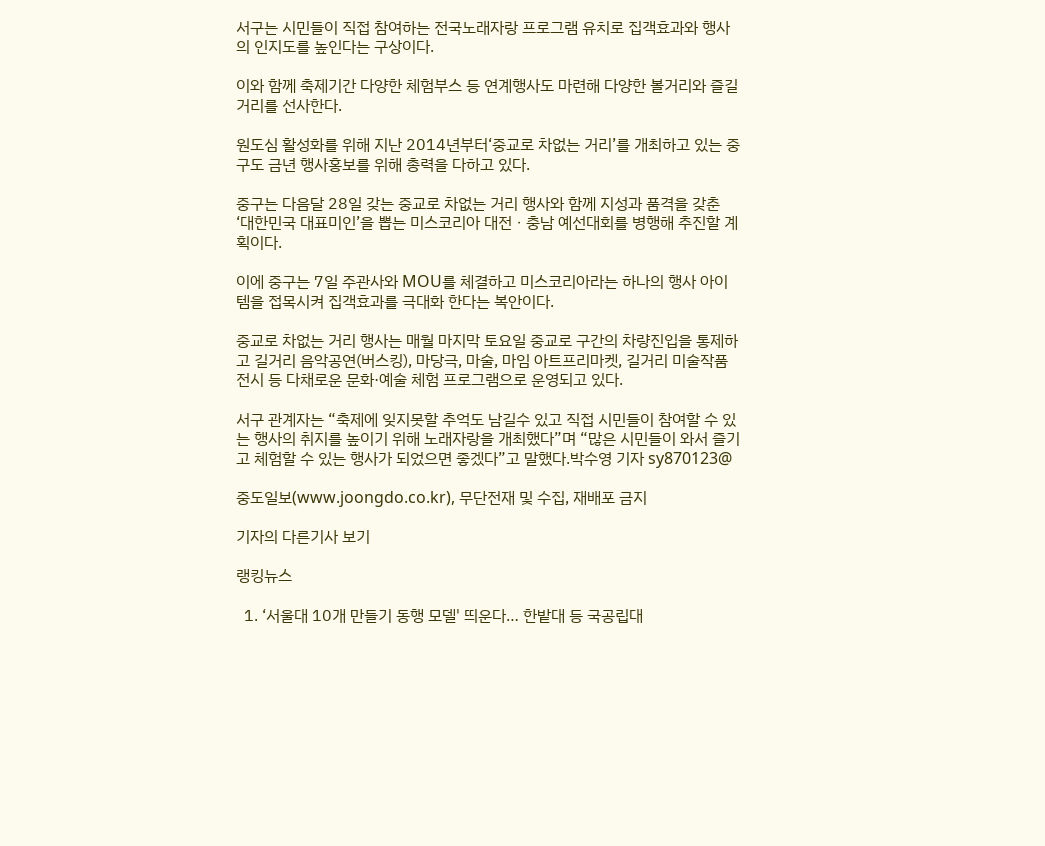서구는 시민들이 직접 참여하는 전국노래자랑 프로그램 유치로 집객효과와 행사의 인지도를 높인다는 구상이다.

이와 함께 축제기간 다양한 체험부스 등 연계행사도 마련해 다양한 볼거리와 즐길 거리를 선사한다.

원도심 활성화를 위해 지난 2014년부터‘중교로 차없는 거리’를 개최하고 있는 중구도 금년 행사홍보를 위해 총력을 다하고 있다.

중구는 다음달 28일 갖는 중교로 차없는 거리 행사와 함께 지성과 품격을 갖춘 ‘대한민국 대표미인’을 뽑는 미스코리아 대전ㆍ충남 예선대회를 병행해 추진할 계획이다.

이에 중구는 7일 주관사와 MOU를 체결하고 미스코리아라는 하나의 행사 아이템을 접목시켜 집객효과를 극대화 한다는 복안이다.

중교로 차없는 거리 행사는 매월 마지막 토요일 중교로 구간의 차량진입을 통제하고 길거리 음악공연(버스킹), 마당극, 마술, 마임 아트프리마켓, 길거리 미술작품 전시 등 다채로운 문화·예술 체험 프로그램으로 운영되고 있다.

서구 관계자는 “축제에 잊지못할 추억도 남길수 있고 직접 시민들이 참여할 수 있는 행사의 취지를 높이기 위해 노래자랑을 개최했다”며 “많은 시민들이 와서 즐기고 체험할 수 있는 행사가 되었으면 좋겠다”고 말했다.박수영 기자 sy870123@

중도일보(www.joongdo.co.kr), 무단전재 및 수집, 재배포 금지

기자의 다른기사 보기

랭킹뉴스

  1. ‘서울대 10개 만들기 동행 모델' 띄운다… 한밭대 등 국공립대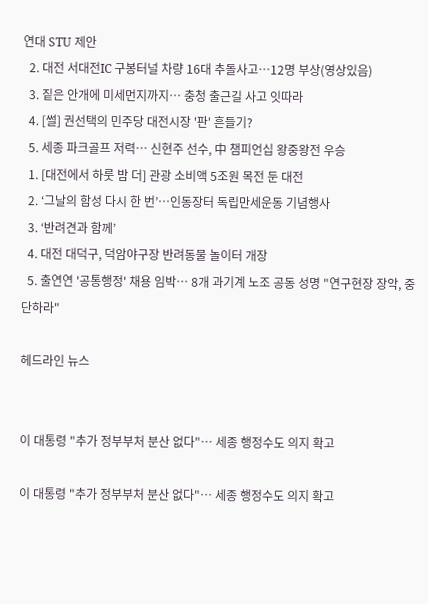연대 STU 제안
  2. 대전 서대전IC 구봉터널 차량 16대 추돌사고…12명 부상(영상있음)
  3. 짙은 안개에 미세먼지까지… 충청 출근길 사고 잇따라
  4. [썰] 권선택의 민주당 대전시장 '판' 흔들기?
  5. 세종 파크골프 저력… 신현주 선수, 中 챔피언십 왕중왕전 우승
  1. [대전에서 하룻 밤 더] 관광 소비액 5조원 목전 둔 대전
  2. ‘그날의 함성 다시 한 번’…인동장터 독립만세운동 기념행사
  3. ‘반려견과 함께’
  4. 대전 대덕구, 덕암야구장 반려동물 놀이터 개장
  5. 출연연 '공통행정' 채용 임박… 8개 과기계 노조 공동 성명 "연구현장 장악, 중단하라"

헤드라인 뉴스


이 대통령 "추가 정부부처 분산 없다"… 세종 행정수도 의지 확고

이 대통령 "추가 정부부처 분산 없다"… 세종 행정수도 의지 확고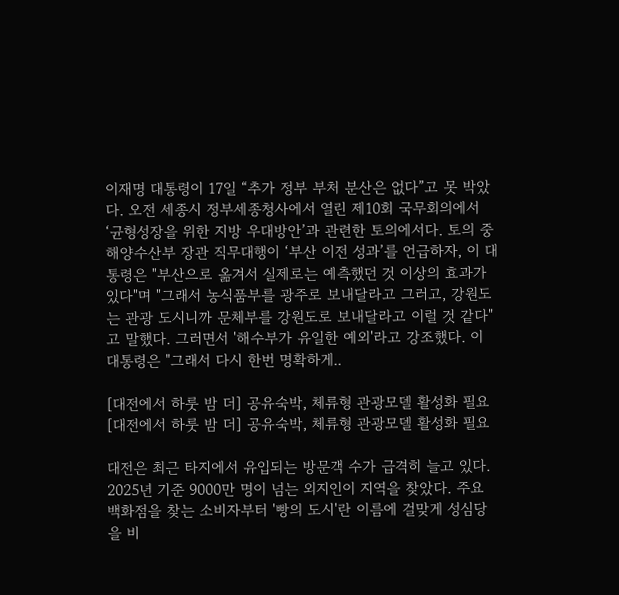이재명 대통령이 17일 “추가 정부 부처 분산은 없다”고 못 박았다. 오전 세종시 정부세종청사에서 열린 제10회 국무회의에서 ‘균형성장을 위한 지방 우대방안’과 관련한 토의에서다. 토의 중 해양수산부 장관 직무대행이 ‘부산 이전 성과’를 언급하자, 이 대통령은 "부산으로 옮겨서 실제로는 예측했던 것 이상의 효과가 있다"며 "그래서 농식품부를 광주로 보내달라고 그러고, 강원도는 관광 도시니까 문체부를 강원도로 보내달라고 이럴 것 같다"고 말했다. 그러면서 '해수부가 유일한 예외'라고 강조했다. 이 대통령은 "그래서 다시 한번 명확하게..

[대전에서 하룻 밤 더] 공유숙박, 체류형 관광모델 활성화 필요
[대전에서 하룻 밤 더] 공유숙박, 체류형 관광모델 활성화 필요

대전은 최근 타지에서 유입되는 방문객 수가 급격히 늘고 있다. 2025년 기준 9000만 명이 넘는 외지인이 지역을 찾았다. 주요 백화점을 찾는 소비자부터 '빵의 도시'란 이름에 걸맞게 성심당을 비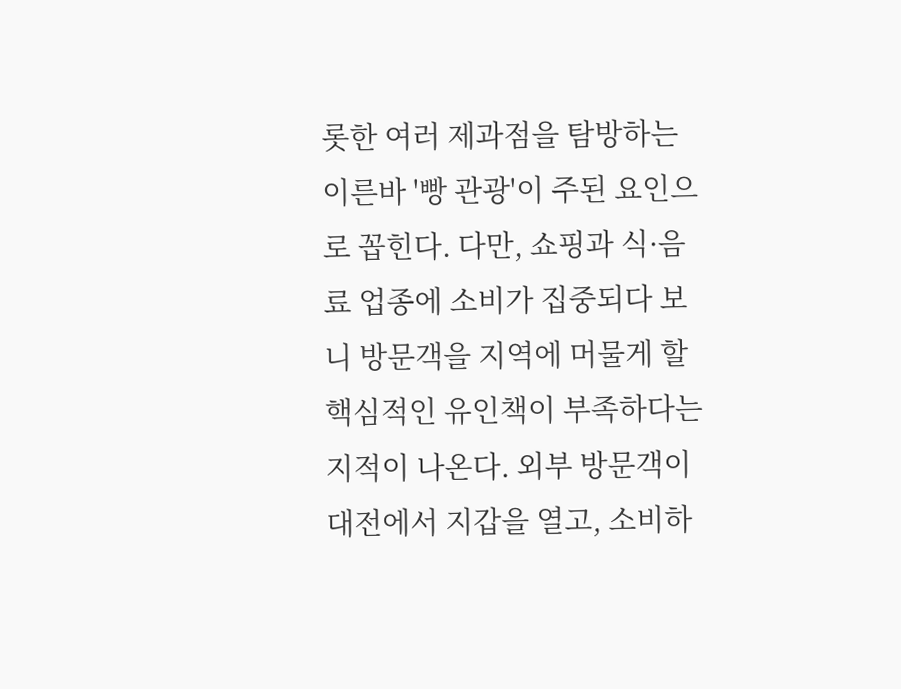롯한 여러 제과점을 탐방하는 이른바 '빵 관광'이 주된 요인으로 꼽힌다. 다만, 쇼핑과 식·음료 업종에 소비가 집중되다 보니 방문객을 지역에 머물게 할 핵심적인 유인책이 부족하다는 지적이 나온다. 외부 방문객이 대전에서 지갑을 열고, 소비하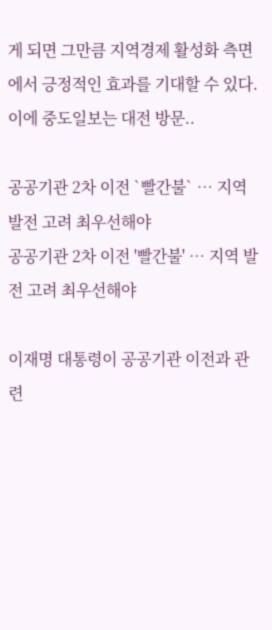게 되면 그만큼 지역경제 활성화 측면에서 긍정적인 효과를 기대할 수 있다. 이에 중도일보는 대전 방문..

공공기관 2차 이전 `빨간불` … 지역 발전 고려 최우선해야
공공기관 2차 이전 '빨간불' … 지역 발전 고려 최우선해야

이재명 대통령이 공공기관 이전과 관련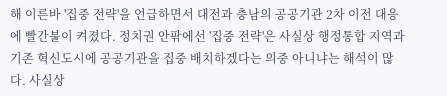해 이른바 '집중 전략'을 언급하면서 대전과 충남의 공공기관 2차 이전 대응에 빨간불이 켜졌다. 정치권 안팎에선 '집중 전략'은 사실상 행정통합 지역과 기존 혁신도시에 공공기관을 집중 배치하겠다는 의중 아니냐는 해석이 많다. 사실상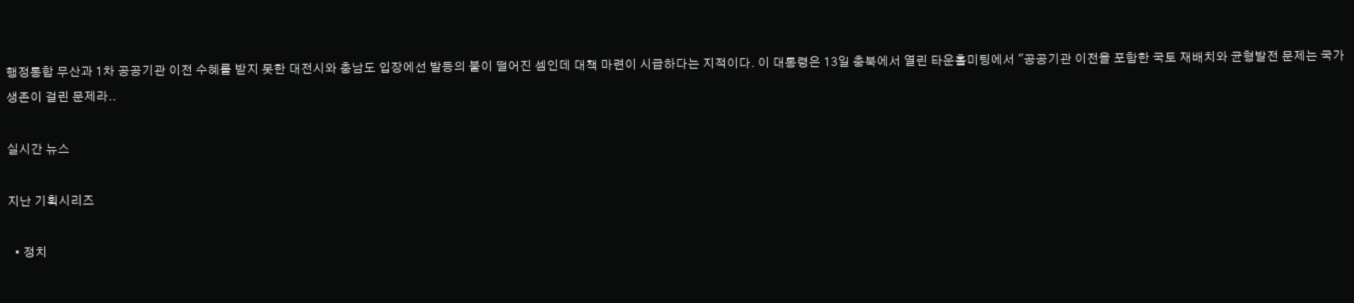행정통합 무산과 1차 공공기관 이전 수혜를 받지 못한 대전시와 충남도 입장에선 발등의 불이 떨어진 셈인데 대책 마련이 시급하다는 지적이다. 이 대통령은 13일 충북에서 열린 타운홀미팅에서 "공공기관 이전을 포함한 국토 재배치와 균형발전 문제는 국가 생존이 걸린 문제라..

실시간 뉴스

지난 기획시리즈

  • 정치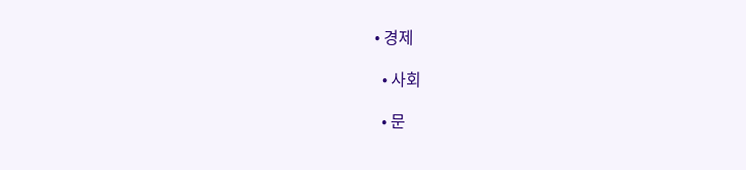• 경제

  • 사회

  • 문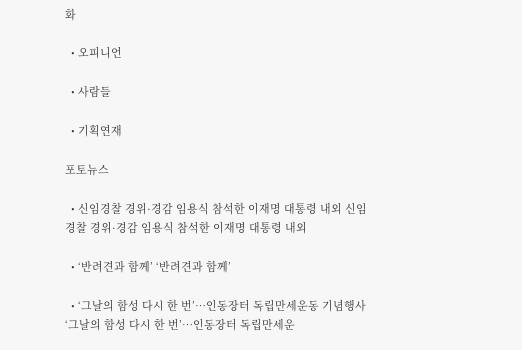화

  • 오피니언

  • 사람들

  • 기획연재

포토뉴스

  • 신임경찰 경위·경감 임용식 참석한 이재명 대통령 내외 신임경찰 경위·경감 임용식 참석한 이재명 대통령 내외

  • ‘반려견과 함께’ ‘반려견과 함께’

  • ‘그날의 함성 다시 한 번’…인동장터 독립만세운동 기념행사 ‘그날의 함성 다시 한 번’…인동장터 독립만세운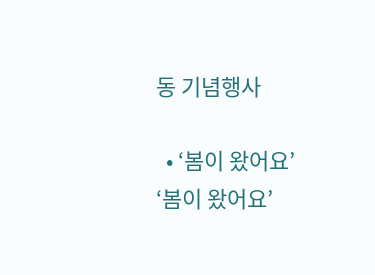동 기념행사

  • ‘봄이 왔어요’ ‘봄이 왔어요’